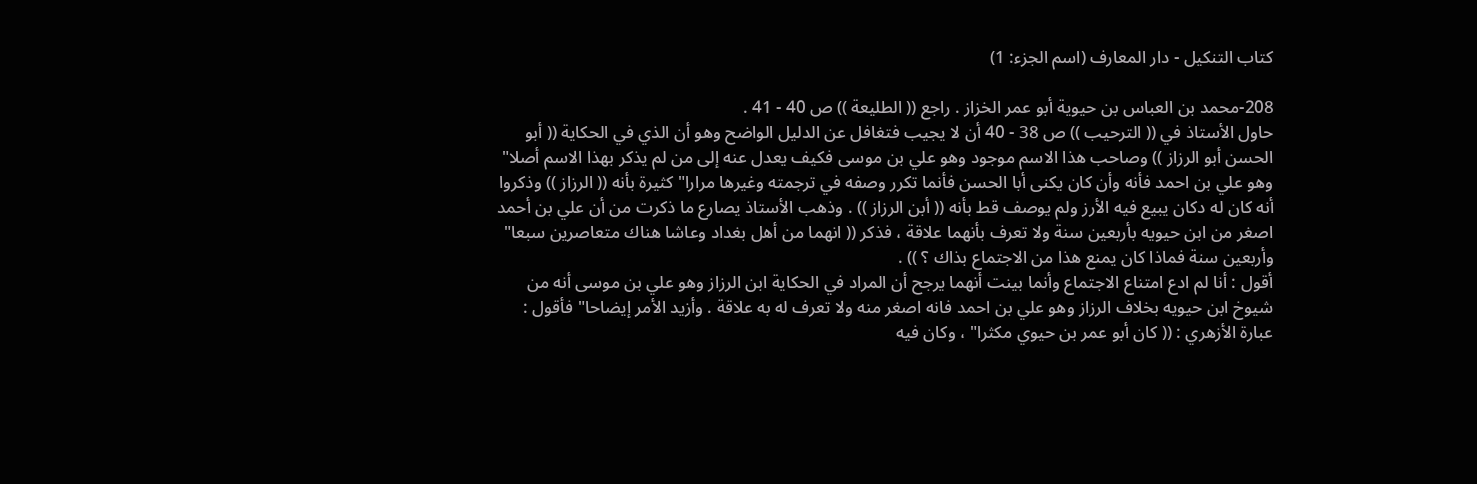كتاب التنكيل - دار المعارف (اسم الجزء: 1)

208-محمد بن العباس بن حيوية أبو عمر الخزاز . راجع (( الطليعة )) ص 40 - 41 .
حاول الأستاذ في (( الترحيب )) ص 38 - 40 أن لا يجيب فتغافل عن الدليل الواضح وهو أن الذي في الحكاية (( أبو الحسن أبو الرزاز )) وصاحب هذا الاسم موجود وهو علي بن موسى فكيف يعدل عنه إلى من لم يذكر بهذا الاسم أصلا" وهو علي بن احمد فأنه وأن كان يكنى أبا الحسن فأنما تكرر وصفه في ترجمته وغيرها مرارا" كثيرة بأنه (( الرزاز )) وذكروا أنه كان له دكان يبيع فيه الأرز ولم يوصف قط بأنه (( أبن الرزاز )) . وذهب الأستاذ يصارع ما ذكرت من أن علي بن أحمد اصغر من ابن حيويه بأربعين سنة ولا تعرف بأنهما علاقة ، فذكر (( انهما من أهل بغداد وعاشا هناك متعاصرين سبعا" وأربعين سنة فماذا كان يمنع هذا من الاجتماع بذاك ؟ )) .
أقول : أنا لم ادع امتناع الاجتماع وأنما بينت أنهما يرجح أن المراد في الحكاية ابن الرزاز وهو علي بن موسى أنه من شيوخ ابن حيويه بخلاف الرزاز وهو علي بن احمد فانه اصغر منه ولا تعرف له به علاقة . وأزيد الأمر إيضاحا" فأقول :
عبارة الأزهري : (( كان أبو عمر بن حيوي مكثرا" ، وكان فيه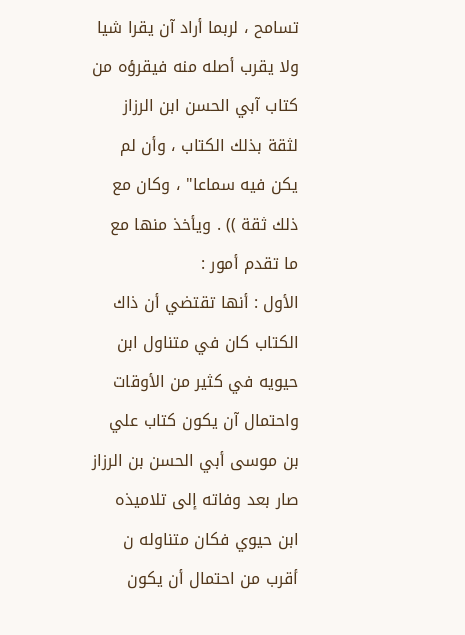تسامح ، لربما أراد آن يقرا شيا ولا يقرب أصله منه فيقرؤه من كتاب آبي الحسن ابن الرزاز لثقة بذلك الكتاب ، وأن لم يكن فيه سماعا" ، وكان مع ذلك ثقة )) . ويأخذ منها مع ما تقدم أمور :
الأول : أنها تقتضي أن ذاك الكتاب كان في متناول ابن حيويه في كثير من الأوقات واحتمال آن يكون كتاب علي بن موسى أبي الحسن بن الرزاز صار بعد وفاته إلى تلاميذه ابن حيوي فكان متناوله ن أقرب من احتمال أن يكون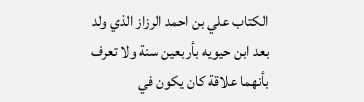الكتاب علي بن احمد الرزاز الذي ولد بعد ابن حيويه بأربعين سنة ولا تعرف بأنهما علاقة كان يكون في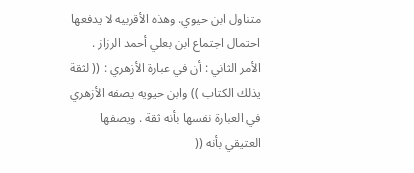متناول ابن حيوي. وهذه الأقربيه لا يدفعها احتمال اجتماع ابن بعلي أحمد الرزاز .
الأمر الثاني : أن في عبارة الأزهري : (( لثقة يذلك الكتاب )) وابن حيويه يصفه الأزهري في العبارة نفسها بأنه ثقة . ويصفها العتيقي بأنه ((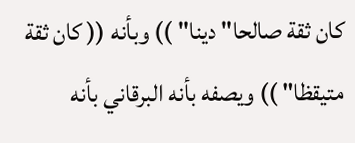كان ثقة صالحا" دينا" )) وبأنه (( كان ثقة متيقظا" )) ويصفه بأنه البرقاني بأنه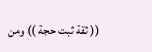(( ثقة ثبت حجة )) ومن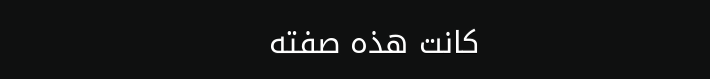كانت هذه صفته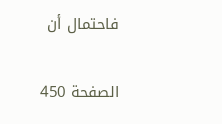فاحتمال أن

الصفحة 450